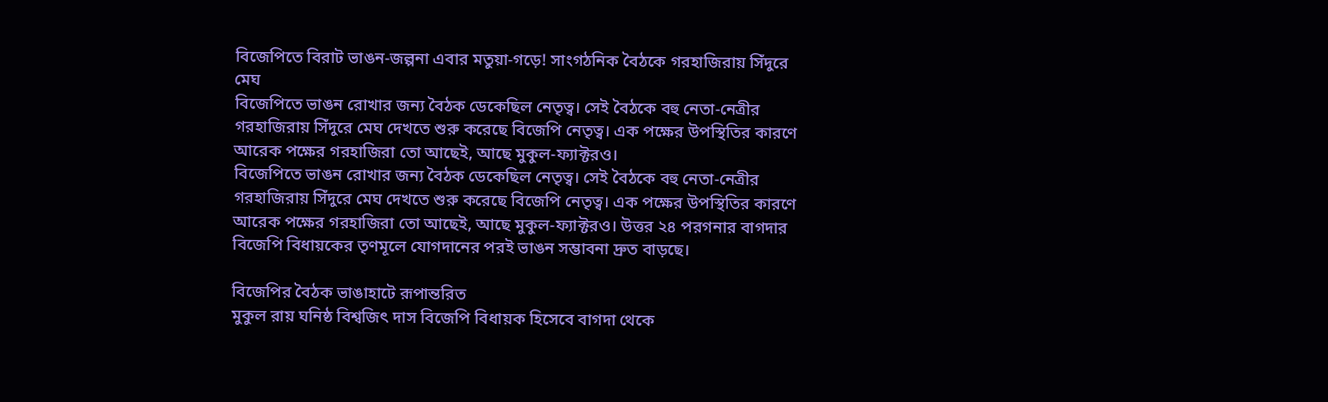বিজেপিতে বিরাট ভাঙন-জল্পনা এবার মতুয়া-গড়ে! সাংগঠনিক বৈঠকে গরহাজিরায় সিঁদুরে মেঘ
বিজেপিতে ভাঙন রোখার জন্য বৈঠক ডেকেছিল নেতৃত্ব। সেই বৈঠকে বহু নেতা-নেত্রীর গরহাজিরায় সিঁদুরে মেঘ দেখতে শুরু করেছে বিজেপি নেতৃত্ব। এক পক্ষের উপস্থিতির কারণে আরেক পক্ষের গরহাজিরা তো আছেই, আছে মুকুল-ফ্যাক্টরও।
বিজেপিতে ভাঙন রোখার জন্য বৈঠক ডেকেছিল নেতৃত্ব। সেই বৈঠকে বহু নেতা-নেত্রীর গরহাজিরায় সিঁদুরে মেঘ দেখতে শুরু করেছে বিজেপি নেতৃত্ব। এক পক্ষের উপস্থিতির কারণে আরেক পক্ষের গরহাজিরা তো আছেই, আছে মুকুল-ফ্যাক্টরও। উত্তর ২৪ পরগনার বাগদার বিজেপি বিধায়কের তৃণমূলে যোগদানের পরই ভাঙন সম্ভাবনা দ্রুত বাড়ছে।

বিজেপির বৈঠক ভাঙাহাটে রূপান্তরিত
মুকুল রায় ঘনিষ্ঠ বিশ্বজিৎ দাস বিজেপি বিধায়ক হিসেবে বাগদা থেকে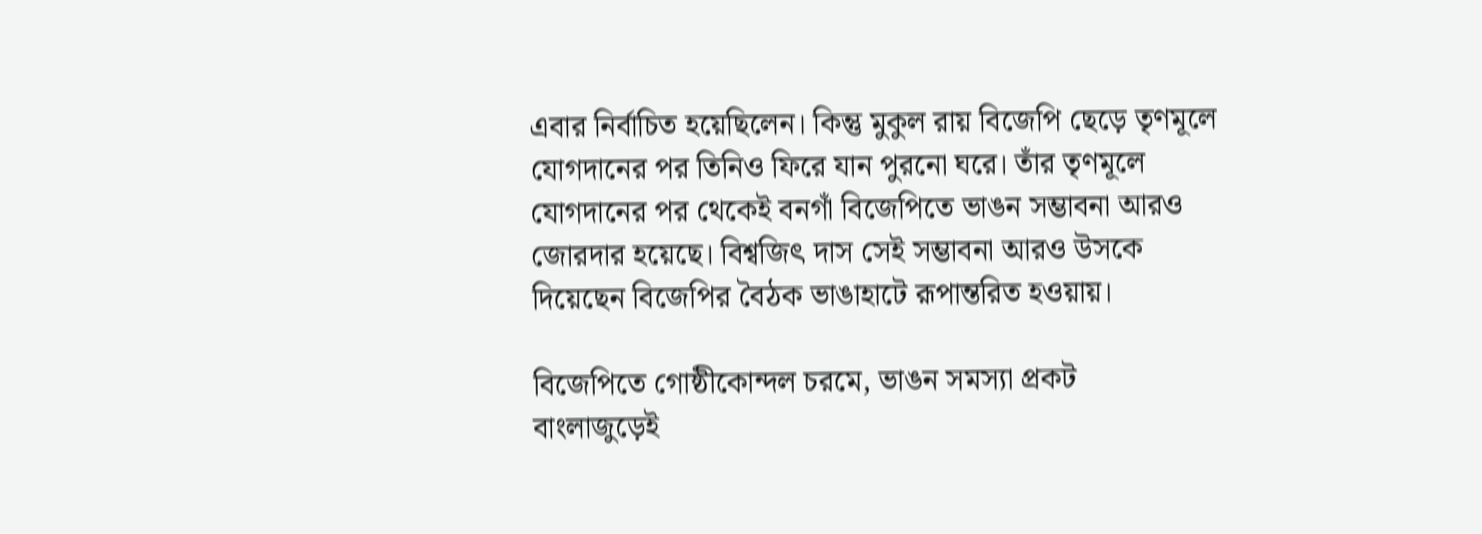এবার নির্বাচিত হয়েছিলেন। কিন্তু মুকুল রায় বিজেপি ছেড়ে তৃণমূলে যোগদানের পর তিনিও ফিরে যান পুরনো ঘরে। তাঁর তৃণমূলে যোগদানের পর থেকেই বনগাঁ বিজেপিতে ভাঙন সম্ভাবনা আরও জোরদার হয়েছে। বিশ্বজিৎ দাস সেই সম্ভাবনা আরও উসকে দিয়েছেন বিজেপির বৈঠক ভাঙাহাটে রূপান্তরিত হওয়ায়।

বিজেপিতে গোষ্ঠীকোন্দল চরমে, ভাঙন সমস্যা প্রকট
বাংলাজুড়েই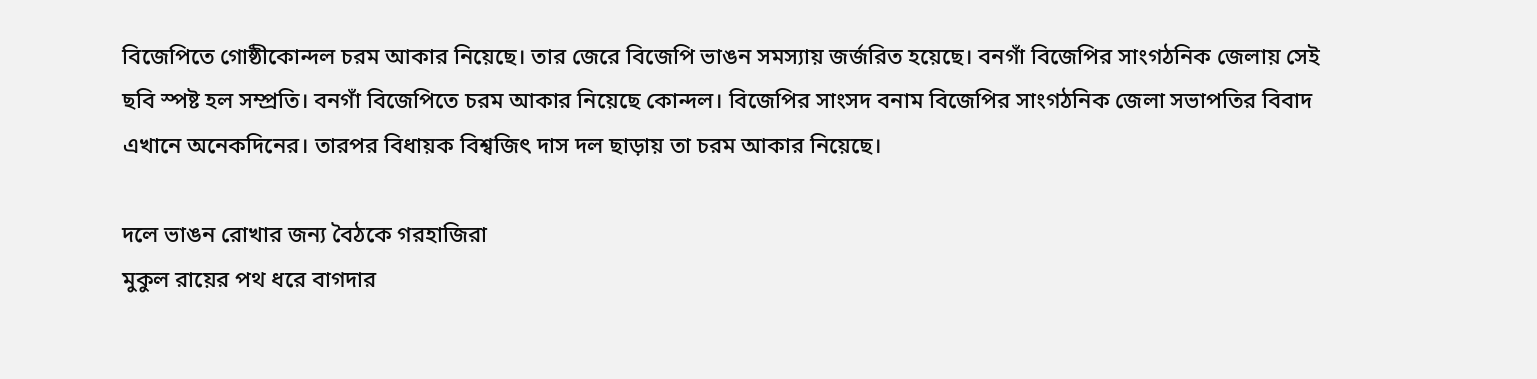বিজেপিতে গোষ্ঠীকোন্দল চরম আকার নিয়েছে। তার জেরে বিজেপি ভাঙন সমস্যায় জর্জরিত হয়েছে। বনগাঁ বিজেপির সাংগঠনিক জেলায় সেই ছবি স্পষ্ট হল সম্প্রতি। বনগাঁ বিজেপিতে চরম আকার নিয়েছে কোন্দল। বিজেপির সাংসদ বনাম বিজেপির সাংগঠনিক জেলা সভাপতির বিবাদ এখানে অনেকদিনের। তারপর বিধায়ক বিশ্বজিৎ দাস দল ছাড়ায় তা চরম আকার নিয়েছে।

দলে ভাঙন রোখার জন্য বৈঠকে গরহাজিরা
মুকুল রায়ের পথ ধরে বাগদার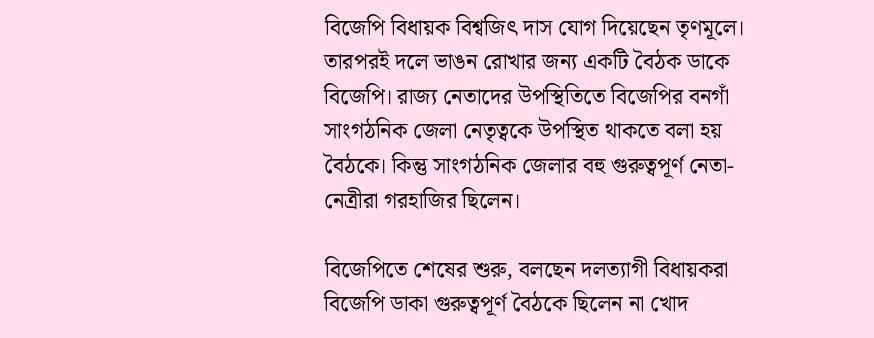বিজেপি বিধায়ক বিশ্বজিৎ দাস যোগ দিয়েছেন তৃণমূলে। তারপরই দলে ভাঙন রোখার জন্য একটি বৈঠক ডাকে বিজেপি। রাজ্য নেতাদের উপস্থিতিতে বিজেপির বনগাঁ সাংগঠনিক জেলা নেতৃত্বকে উপস্থিত থাকতে বলা হয় বৈঠকে। কিন্তু সাংগঠনিক জেলার বহু গুরুত্বপূর্ণ নেতা-নেত্রীরা গরহাজির ছিলেন।

বিজেপিতে শেষের শুরু, বলছেন দলত্যাগী বিধায়করা
বিজেপি ডাকা গুরুত্বপূর্ণ বৈঠকে ছিলেন না খোদ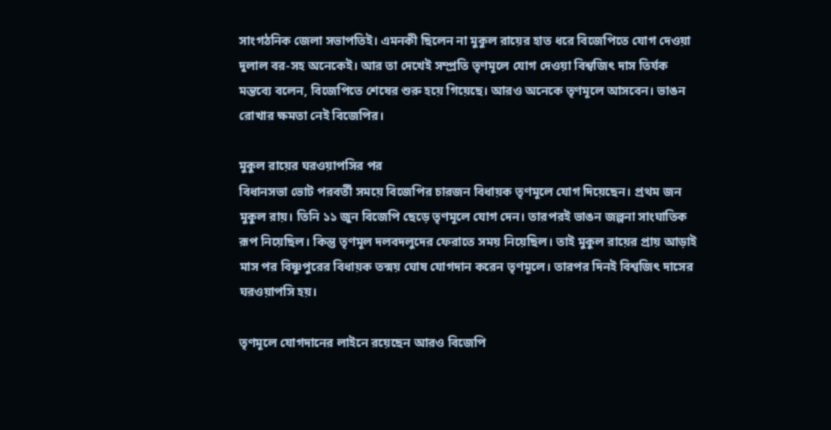সাংগঠনিক জেলা সভাপতিই। এমনকী ছিলেন না মুকুল রায়ের হাত ধরে বিজেপিতে যোগ দেওয়া দুলাল বর-সহ অনেকেই। আর তা দেখেই সম্প্রতি তৃণমূলে যোগ দেওয়া বিশ্বজিৎ দাস তির্যক মন্তব্যে বলেন, বিজেপিতে শেষের শুরু হয়ে গিয়েছে। আরও অনেকে তৃণমূলে আসবেন। ভাঙন রোখার ক্ষমতা নেই বিজেপির।

মুকুল রায়ের ঘরওয়াপসির পর
বিধানসভা ভোট পরবর্তী সময়ে বিজেপির চারজন বিধায়ক তৃণমূলে যোগ দিয়েছেন। প্রথম জন মুকুল রায়। তিনি ১১ জুন বিজেপি ছেড়ে তৃণমূলে যোগ দেন। তারপরই ভাঙন জল্পনা সাংঘাতিক রূপ নিয়েছিল। কিন্তু তৃণমূল দলবদলুদের ফেরাতে সময় নিয়েছিল। তাই মুকুল রায়ের প্রায় আড়াই মাস পর বিষ্ণুপুরের বিধায়ক তন্ময় ঘোষ যোগদান করেন তৃণমূলে। তারপর দিনই বিশ্বজিৎ দাসের ঘরওয়াপসি হয়।

তৃণমূলে যোগদানের লাইনে রয়েছেন আরও বিজেপি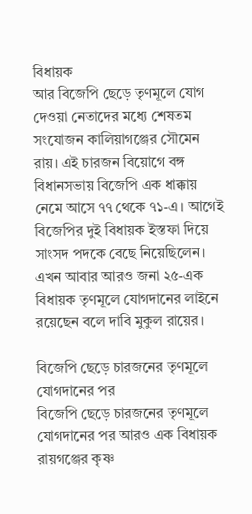বিধায়ক
আর বিজেপি ছেড়ে তৃণমূলে যোগ দেওয়া নেতাদের মধ্যে শেষতম সংযোজন কালিয়াগঞ্জের সৌমেন রায়। এই চারজন বিয়োগে বঙ্গ বিধানসভায় বিজেপি এক ধাক্কায় নেমে আসে ৭৭ থেকে ৭১-এ। আগেই বিজেপির দুই বিধায়ক ইস্তফা দিয়ে সাংসদ পদকে বেছে নিয়েছিলেন। এখন আবার আরও জনা ২৫-এক বিধায়ক তৃণমূলে যোগদানের লাইনে রয়েছেন বলে দাবি মুকুল রায়ের।

বিজেপি ছেড়ে চারজনের তৃণমূলে যোগদানের পর
বিজেপি ছেড়ে চারজনের তৃণমূলে যোগদানের পর আরও এক বিধায়ক রায়গঞ্জের কৃষ্ণ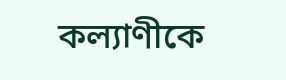কল্যাণীকে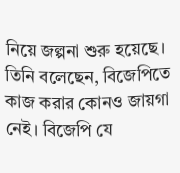নিয়ে জল্পনা শুরু হয়েছে। তিনি বলেছেন, বিজেপিতে কাজ করার কোনও জায়গা নেই। বিজেপি যে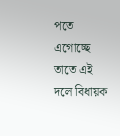পতে এগোচ্ছে তাতে এই দলে বিধায়ক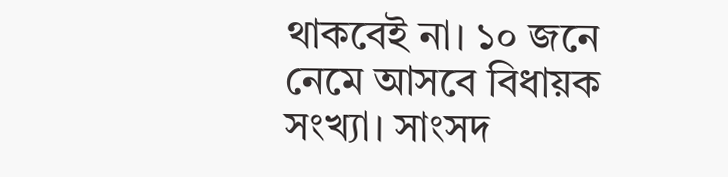থাকবেই না। ১০ জনে নেমে আসবে বিধায়ক সংখ্যা। সাংসদ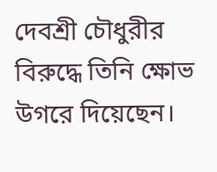দেবশ্রী চৌধুরীর বিরুদ্ধে তিনি ক্ষোভ উগরে দিয়েছেন।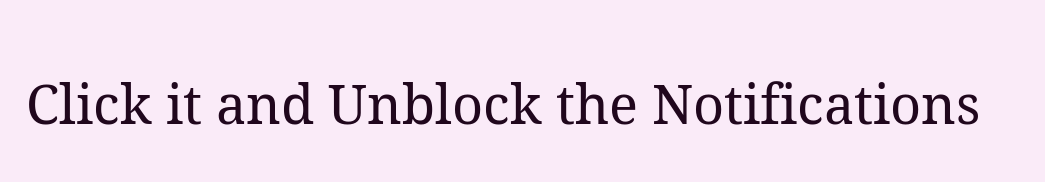Click it and Unblock the Notifications